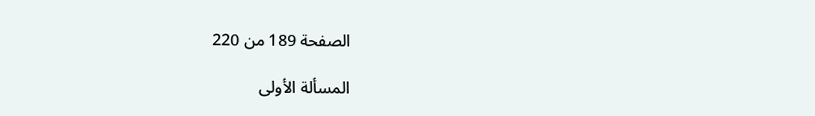الصفحة 189 من 220

المسألة الأولى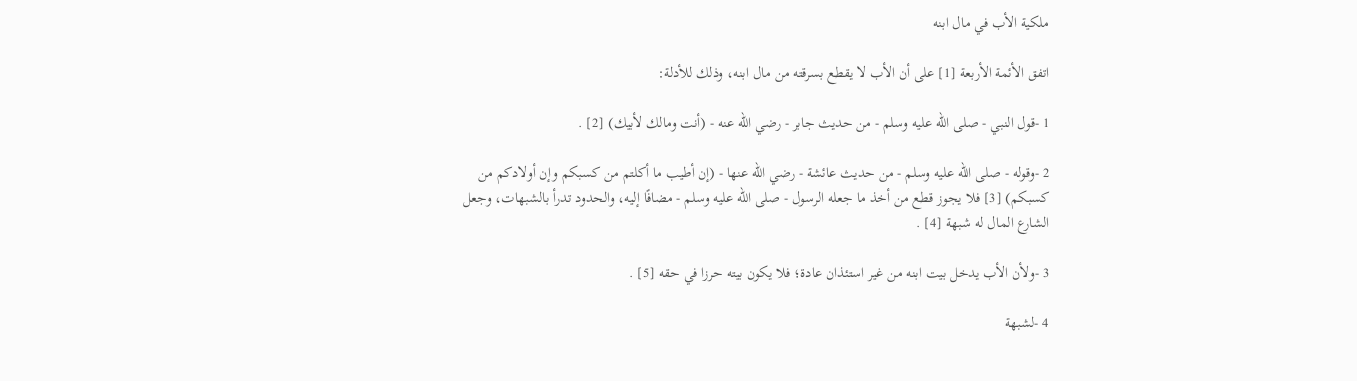ملكية الأب في مال ابنه

اتفق الأئمة الأربعة [1] على أن الأب لا يقطع بسرقته من مال ابنه، وذلك للأدلة:

1 -قول النبي - صلى الله عليه وسلم - من حديث جابر - رضي الله عنه - (أنت ومالك لأبيك) [2] .

2 -وقوله - صلى الله عليه وسلم - من حديث عائشة - رضي الله عنها - (إن أطيب ما أكلتم من كسبكم وإن أولادكم من كسبكم) [3] فلا يجوز قطع من أخذ ما جعله الرسول - صلى الله عليه وسلم - مضافًا إليه، والحدود تدرأ بالشبهات، وجعل الشارع المال له شبهة [4] .

3 -ولأن الأب يدخل بيت ابنه من غير استئذان عادة؛ فلا يكون بيته حرزا في حقه [5] .

4 -لشبهة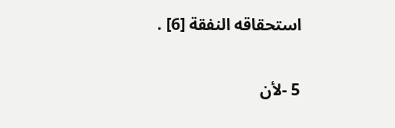استحقاقه النفقة [6] .

5 -لأن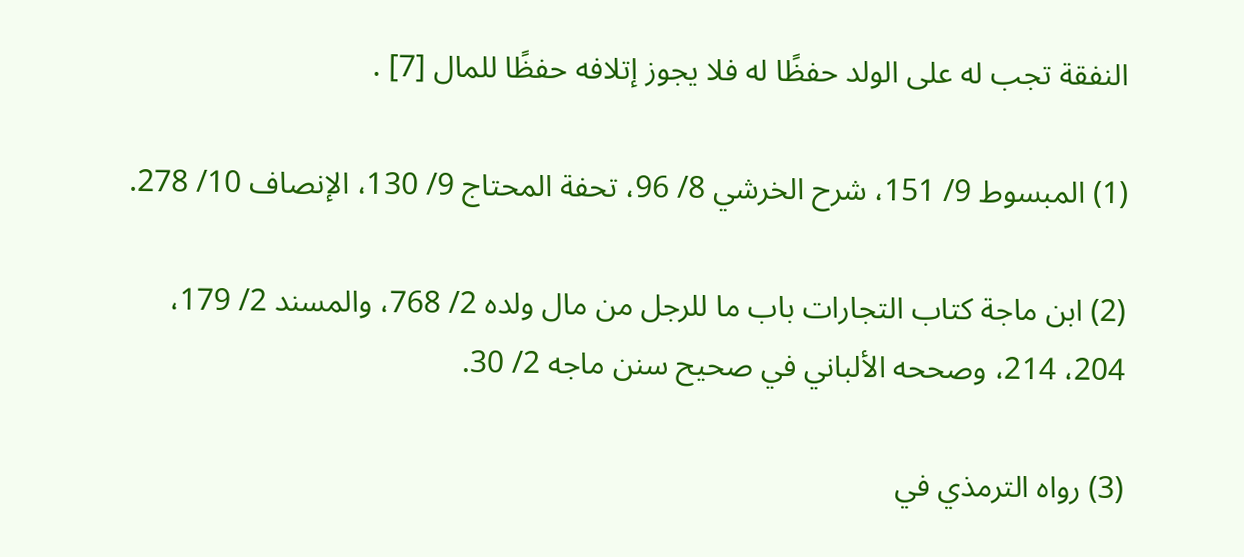النفقة تجب له على الولد حفظًا له فلا يجوز إتلافه حفظًا للمال [7] .

(1) المبسوط 9/ 151، شرح الخرشي 8/ 96، تحفة المحتاج 9/ 130، الإنصاف 10/ 278.

(2) ابن ماجة كتاب التجارات باب ما للرجل من مال ولده 2/ 768، والمسند 2/ 179، 204، 214، وصححه الألباني في صحيح سنن ماجه 2/ 30.

(3) رواه الترمذي في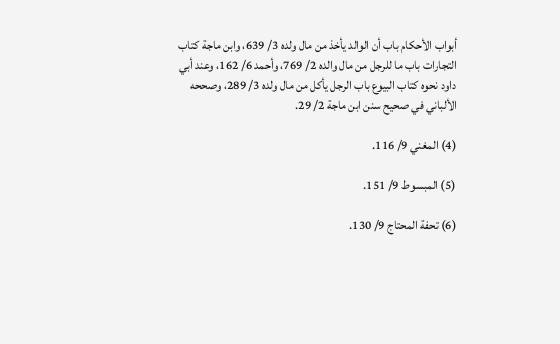أبواب الأحكام باب أن الوالد يأخذ من مال ولده 3/ 639، وابن ماجة كتاب التجارات باب ما للرجل من مال والده 2/ 769، وأحمد 6/ 162، وعند أبي داود نحوه كتاب البيوع باب الرجل يأكل من مال ولده 3/ 289، وصححه الألباني في صحيح سنن ابن ماجة 2/ 29.

(4) المغني 9/ 116.

(5) المبسوط 9/ 151.

(6) تحفة المحتاج 9/ 130.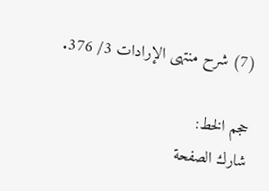(7) شرح منتهى الإرادات 3/ 376.

حجم الخط:
شارك الصفحة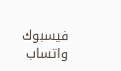فيسبوك واتساب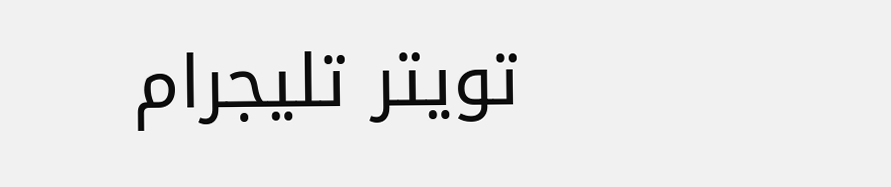تويتر تليجرام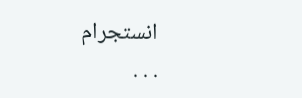انستجرام
. . .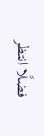فضلًا انتظر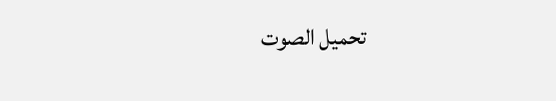تحميل الصوت